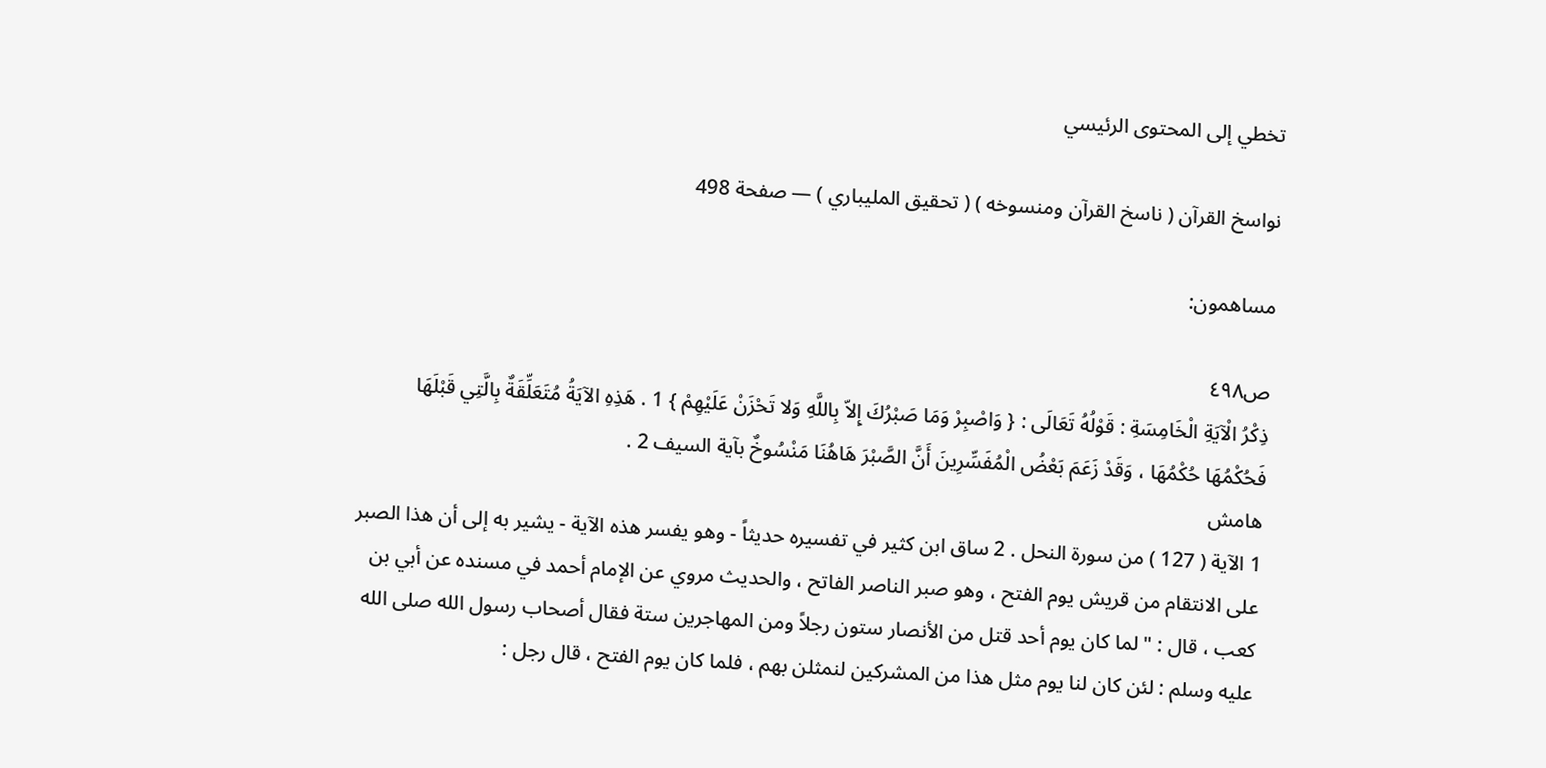تخطي إلى المحتوى الرئيسي

نواسخ القرآن ( ناسخ القرآن ومنسوخه ) ( تحقيق المليباري ) — صفحة 498

مساهمون:

ص٤٩٨
ذِكْرُ الْآيَةِ الْخَامِسَةِ : قَوْلُهُ تَعَالَى : { وَاصْبِرْ وَمَا صَبْرُكَ إِلاّ بِاللَّهِ وَلا تَحْزَنْ عَلَيْهِمْ } 1 . هَذِهِ الآيَةُ مُتَعَلِّقَةٌ بِالَّتِي قَبْلَهَا فَحُكْمُهَا حُكْمُهَا ، وَقَدْ زَعَمَ بَعْضُ الْمُفَسِّرِينَ أَنَّ الصَّبْرَ هَاهُنَا مَنْسُوخٌ بآية السيف 2 .
هامش
1 الآية ( 127 ) من سورة النحل . 2 ساق ابن كثير في تفسيره حديثاً - وهو يفسر هذه الآية - يشير به إلى أن هذا الصبر على الانتقام من قريش يوم الفتح ، وهو صبر الناصر الفاتح ، والحديث مروي عن الإمام أحمد في مسنده عن أبي بن كعب ، قال : " لما كان يوم أحد قتل من الأنصار ستون رجلاً ومن المهاجرين ستة فقال أصحاب رسول الله صلى الله عليه وسلم : لئن كان لنا يوم مثل هذا من المشركين لنمثلن بهم ، فلما كان يوم الفتح ، قال رجل :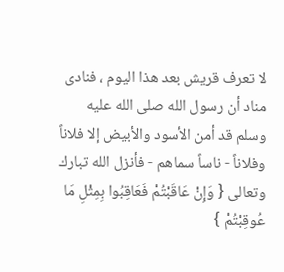لا تعرف قريش بعد هذا اليوم ، فنادى مناد أن رسول الله صلى الله عليه وسلم قد أمن الأسود والأبيض إلا فلاناً وفلاناً - ناساً سماهم - فأنزل الله تبارك وتعالى { وَإِنْ عَاقَبْتُمْ فَعَاقِبُوا بِمِثْلِ مَا عُوقِبْتُمْ }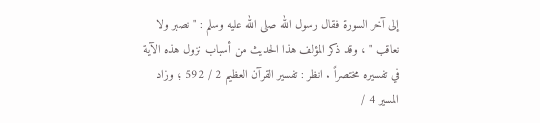إلى آخر السورة فقال رسول الله صلى الله عليه وسلم : " نصبر ولا نعاقب " ، وقد ذكر المؤلف هذا الحديث من أسباب نزول هذه الآية في تفسيره مختصراً . انظر : تفسير القرآن العظيم 2 / 592 ؛ وزاد المسير 4 /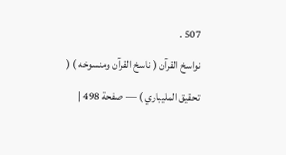507 .
نواسخ القرآن ( ناسخ القرآن ومنسوخه ) ( تحقيق المليباري ) — صفحة 498 |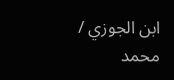ابن الجوزي / محمد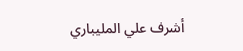أشرف علي المليباري